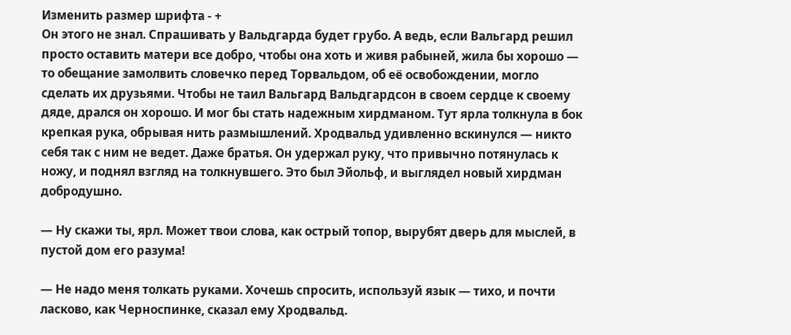Изменить размер шрифта - +
Он этого не знал. Спрашивать у Вальдгарда будет грубо. А ведь, если Вальгард решил просто оставить матери все добро, чтобы она хоть и живя рабыней, жила бы хорошо — то обещание замолвить словечко перед Торвальдом, об её освобождении, могло сделать их друзьями. Чтобы не таил Вальгард Вальдгардсон в своем сердце к своему дяде, дрался он хорошо. И мог бы стать надежным хирдманом. Тут ярла толкнула в бок крепкая рука, обрывая нить размышлений. Хродвальд удивленно вскинулся — никто себя так с ним не ведет. Даже братья. Он удержал руку, что привычно потянулась к ножу, и поднял взгляд на толкнувшего. Это был Эйольф, и выглядел новый хирдман добродушно.

— Ну скажи ты, ярл. Может твои слова, как острый топор, вырубят дверь для мыслей, в пустой дом его разума!

— Не надо меня толкать руками. Хочешь спросить, используй язык — тихо, и почти ласково, как Черноспинке, сказал ему Хродвальд.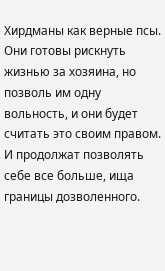Хирдманы как верные псы. Они готовы рискнуть жизнью за хозяина, но позволь им одну вольность, и они будет считать это своим правом. И продолжат позволять себе все больше, ища границы дозволенного.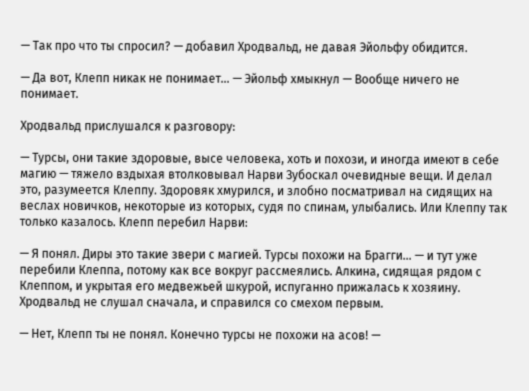— Так про что ты спросил? — добавил Хродвальд, не давая Эйольфу обидится.

— Да вот, Клепп никак не понимает… — Эйольф хмыкнул — Вообще ничего не понимает.

Хродвальд прислушался к разговору:

— Турсы, они такие здоровые, высе человека, хоть и похози, и иногда имеют в себе магию — тяжело вздыхая втолковывал Нарви Зубоскал очевидные вещи. И делал это, разумеется Клеппу. Здоровяк хмурился, и злобно посматривал на сидящих на веслах новичков, некоторые из которых, судя по спинам, улыбались. Или Клеппу так только казалось. Клепп перебил Нарви:

— Я понял. Диры это такие звери с магией. Турсы похожи на Брагги… — и тут уже перебили Клеппа, потому как все вокруг рассмеялись. Алкина, сидящая рядом с Клеппом, и укрытая его медвежьей шкурой, испуганно прижалась к хозяину. Хродвальд не слушал сначала, и справился со смехом первым.

— Нет, Клепп ты не понял. Конечно турсы не похожи на асов! —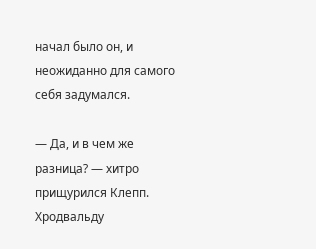начал было он, и неожиданно для самого себя задумался.

— Да, и в чем же разница? — хитро прищурился Клепп. Хродвальду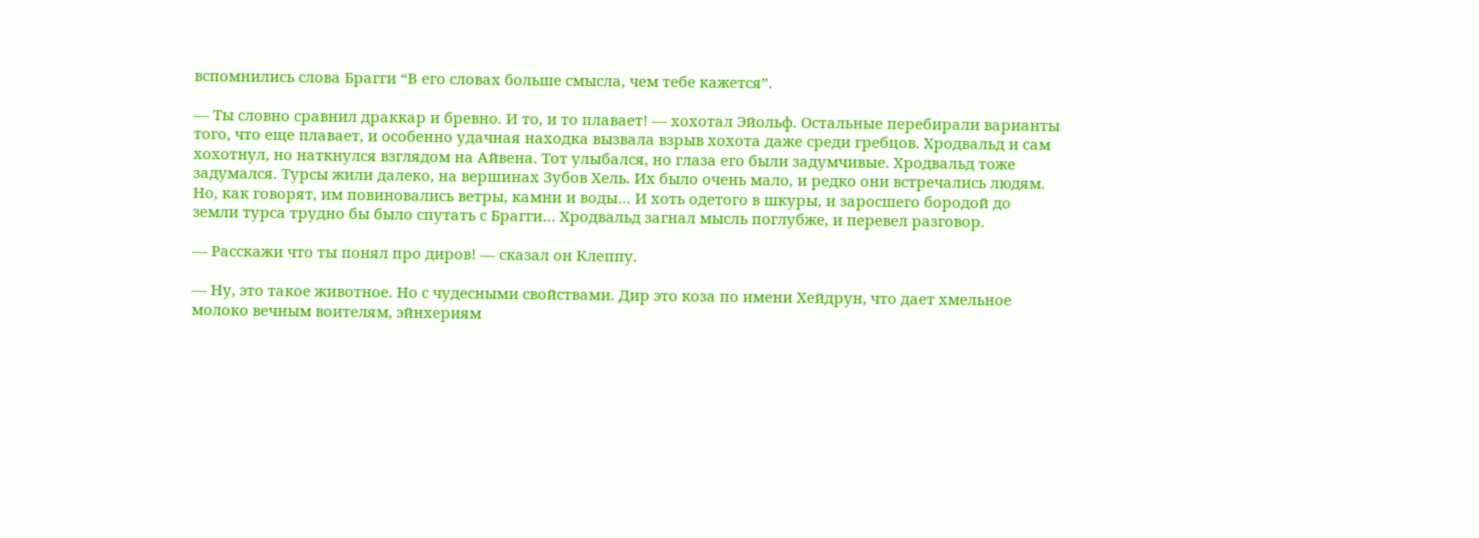вспомнились слова Брагги “В его словах больше смысла, чем тебе кажется”.

— Ты словно сравнил драккар и бревно. И то, и то плавает! — хохотал Эйольф. Остальные перебирали варианты того, что еще плавает, и особенно удачная находка вызвала взрыв хохота даже среди гребцов. Хродвальд и сам хохотнул, но наткнулся взглядом на Айвена. Тот улыбался, но глаза его были задумчивые. Хродвальд тоже задумался. Турсы жили далеко, на вершинах Зубов Хель. Их было очень мало, и редко они встречались людям. Но, как говорят, им повиновались ветры, камни и воды… И хоть одетого в шкуры, и заросшего бородой до земли турса трудно бы было спутать с Брагги… Хродвальд загнал мысль поглубже, и перевел разговор.

— Расскажи что ты понял про диров! — сказал он Клеппу.

— Ну, это такое животное. Но с чудесными свойствами. Дир это коза по имени Хейдрун, что дает хмельное молоко вечным воителям, эйнхериям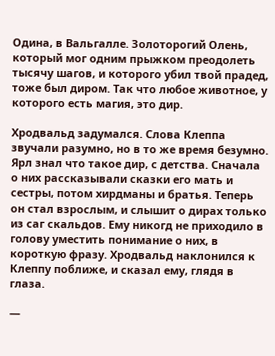Одина, в Вальгалле. Золоторогий Олень, который мог одним прыжком преодолеть тысячу шагов, и которого убил твой прадед, тоже был диром. Так что любое животное, у которого есть магия, это дир.

Хродвальд задумался. Слова Клеппа звучали разумно, но в то же время безумно. Ярл знал что такое дир, с детства. Сначала о них рассказывали сказки его мать и сестры, потом хирдманы и братья. Теперь он стал взрослым, и слышит о дирах только из саг скальдов. Ему никогд не приходило в голову уместить понимание о них, в короткую фразу. Хродвальд наклонился к Клеппу поближе, и сказал ему, глядя в глаза.

—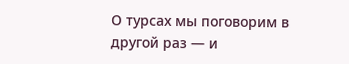О турсах мы поговорим в другой раз — и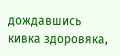дождавшись кивка здоровяка,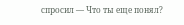спросил — Что ты еще понял?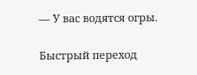— У вас водятся огры.

Быстрый переход